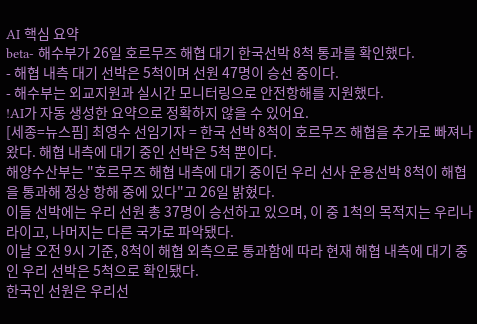AI 핵심 요약
beta- 해수부가 26일 호르무즈 해협 대기 한국선박 8척 통과를 확인했다.
- 해협 내측 대기 선박은 5척이며 선원 47명이 승선 중이다.
- 해수부는 외교지원과 실시간 모니터링으로 안전항해를 지원했다.
!AI가 자동 생성한 요약으로 정확하지 않을 수 있어요.
[세종=뉴스핌] 최영수 선임기자 = 한국 선박 8척이 호르무즈 해협을 추가로 빠져나왔다. 해협 내측에 대기 중인 선박은 5척 뿐이다.
해양수산부는 "호르무즈 해협 내측에 대기 중이던 우리 선사 운용선박 8척이 해협을 통과해 정상 항해 중에 있다"고 26일 밝혔다.
이들 선박에는 우리 선원 총 37명이 승선하고 있으며, 이 중 1척의 목적지는 우리나라이고, 나머지는 다른 국가로 파악됐다.
이날 오전 9시 기준, 8척이 해협 외측으로 통과함에 따라 현재 해협 내측에 대기 중인 우리 선박은 5척으로 확인됐다.
한국인 선원은 우리선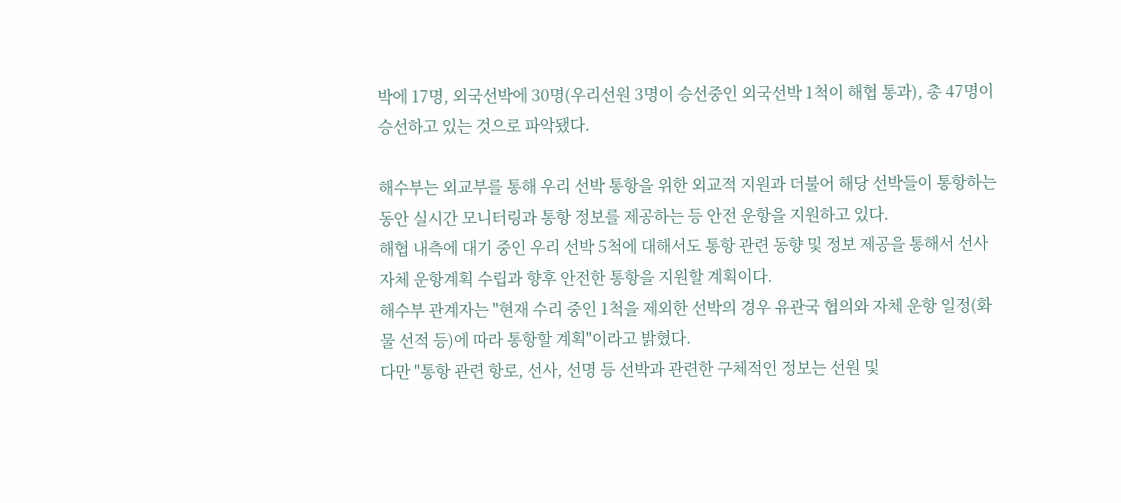박에 17명, 외국선박에 30명(우리선원 3명이 승선중인 외국선박 1척이 해협 통과), 총 47명이 승선하고 있는 것으로 파악됐다.

해수부는 외교부를 통해 우리 선박 통항을 위한 외교적 지원과 더불어 해당 선박들이 통항하는 동안 실시간 모니터링과 통항 정보를 제공하는 등 안전 운항을 지원하고 있다.
해협 내측에 대기 중인 우리 선박 5척에 대해서도 통항 관련 동향 및 정보 제공을 통해서 선사 자체 운항계획 수립과 향후 안전한 통항을 지원할 계획이다.
해수부 관계자는 "현재 수리 중인 1척을 제외한 선박의 경우 유관국 협의와 자체 운항 일정(화물 선적 등)에 따라 통항할 계획"이라고 밝혔다.
다만 "통항 관련 항로, 선사, 선명 등 선박과 관련한 구체적인 정보는 선원 및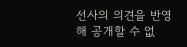선사의 의견을 반영해 공개할 수 없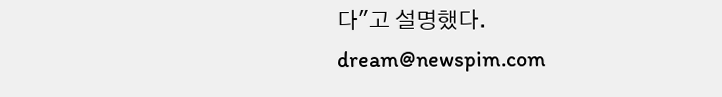다"고 설명했다.
dream@newspim.com